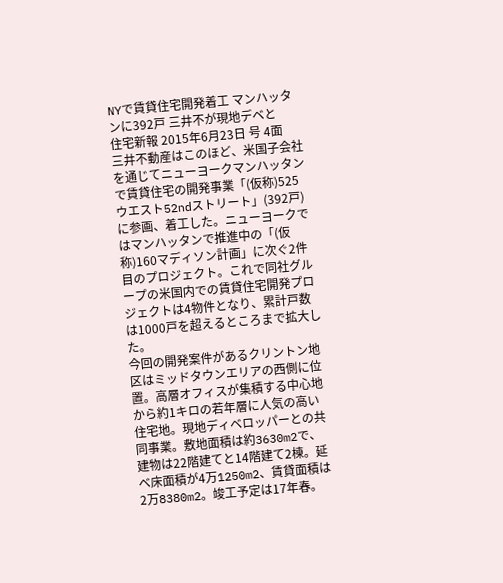NYで賃貸住宅開発着工 マンハッタンに392戸 三井不が現地デベと
住宅新報 2015年6月23日 号 4面
三井不動産はこのほど、米国子会社を通じてニューヨークマンハッタンで賃貸住宅の開発事業「(仮称)525ウエスト52ndストリート」(392戸)に参画、着工した。ニューヨークではマンハッタンで推進中の「(仮称)160マディソン計画」に次ぐ2件目のプロジェクト。これで同社グループの米国内での賃貸住宅開発プロジェクトは4物件となり、累計戸数は1000戸を超えるところまで拡大した。
今回の開発案件があるクリントン地区はミッドタウンエリアの西側に位置。高層オフィスが集積する中心地から約1キロの若年層に人気の高い住宅地。現地ディベロッパーとの共同事業。敷地面積は約3630m2で、建物は22階建てと14階建て2棟。延べ床面積が4万1250m2、賃貸面積は2万8380m2。竣工予定は17年春。